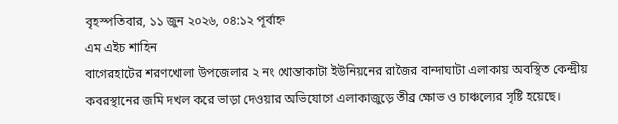বৃহস্পতিবার, ১১ জুন ২০২৬, ০৪:১২ পূর্বাহ্ন
এম এইচ শাহিন
বাগেরহাটের শরণখোলা উপজেলার ২ নং খোন্তাকাটা ইউনিয়নের রাজৈর বান্দাঘাটা এলাকায় অবস্থিত কেন্দ্রীয় কবরস্থানের জমি দখল করে ভাড়া দেওয়ার অভিযোগে এলাকাজুড়ে তীব্র ক্ষোভ ও চাঞ্চল্যের সৃষ্টি হয়েছে।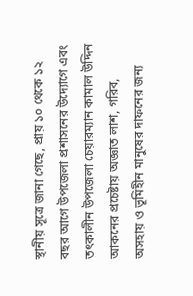স্থানীয় সূত্রে জানা গেছে, প্রায় ১০ থেকে ১২ বছর আগে উপজেলা প্রশাসনের উদ্যোগে এবং তৎকালীন উপজেলা চেয়ারম্যান কামাল উদ্দিন আকনের প্রচেষ্টায় অজ্ঞাত লাশ, গরিব, অসহায় ও ভূমিহীন মানুষের দাফনের জন্য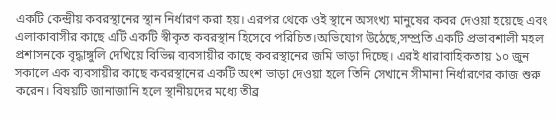একটি কেন্দ্রীয় কবরস্থানের স্থান নির্ধারণ করা হয়। এরপর থেকে ওই স্থানে অসংখ্য মানুষের কবর দেওয়া হয়েছে এবং এলাকাবাসীর কাছে এটি একটি স্বীকৃত কবরস্থান হিসেবে পরিচিত।অভিযোগ উঠেছে,সম্প্রতি একটি প্রভাবশালী মহল প্রশাসনকে বৃদ্ধাঙ্গুলি দেখিয়ে বিভিন্ন ব্যবসায়ীর কাছে কবরস্থানের জমি ভাড়া দিচ্ছে। এরই ধারাবাহিকতায় ১০ জুন সকালে এক ব্যবসায়ীর কাছে কবরস্থানের একটি অংশ ভাড়া দেওয়া হলে তিনি সেখানে সীমানা নির্ধারণের কাজ শুরু করেন। বিষয়টি জানাজানি হলে স্থানীয়দের মধ্যে তীব্র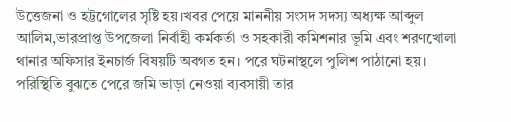উত্তেজনা ও হট্টগোলের সৃষ্টি হয়।খবর পেয়ে মাননীয় সংসদ সদস্য অধ্যক্ষ আব্দুল আলিম,ভারপ্রাপ্ত উপজেলা নির্বাহী কর্মকর্তা ও সহকারী কমিশনার ভূমি এবং শরণখোলা থানার অফিসার ইনচার্জ বিষয়টি অবগত হন। পরে ঘটনাস্থলে পুলিশ পাঠানো হয়। পরিস্থিতি বুঝতে পেরে জমি ভাড়া নেওয়া ব্যবসায়ী তার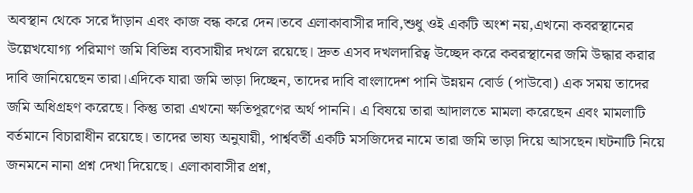অবস্থান থেকে সরে দাঁড়ান এবং কাজ বন্ধ করে দেন।তবে এলাকাবাসীর দাবি,শুধু ওই একটি অংশ নয়,এখনো কবরস্থানের উল্লেখযোগ্য পরিমাণ জমি বিভিন্ন ব্যবসায়ীর দখলে রয়েছে। দ্রুত এসব দখলদারিত্ব উচ্ছেদ করে কবরস্থানের জমি উদ্ধার করার দাবি জানিয়েছেন তারা।এদিকে যারা জমি ভাড়া দিচ্ছেন, তাদের দাবি বাংলাদেশ পানি উন্নয়ন বোর্ড (পাউবো) এক সময় তাদের জমি অধিগ্রহণ করেছে। কিন্তু তারা এখনো ক্ষতিপূরণের অর্থ পাননি। এ বিষয়ে তারা আদালতে মামলা করেছেন এবং মামলাটি বর্তমানে বিচারাধীন রয়েছে। তাদের ভাষ্য অনুযায়ী, পার্শ্ববর্তী একটি মসজিদের নামে তারা জমি ভাড়া দিয়ে আসছেন।ঘটনাটি নিয়ে জনমনে নানা প্রশ্ন দেখা দিয়েছে। এলাকাবাসীর প্রশ্ন,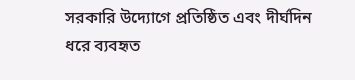সরকারি উদ্যোগে প্রতিষ্ঠিত এবং দীর্ঘদিন ধরে ব্যবহৃত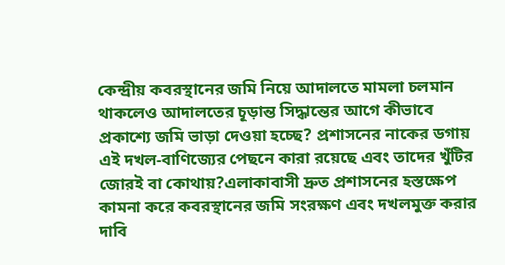কেন্দ্রীয় কবরস্থানের জমি নিয়ে আদালতে মামলা চলমান থাকলেও আদালতের চূড়ান্ত সিদ্ধান্তের আগে কীভাবে প্রকাশ্যে জমি ভাড়া দেওয়া হচ্ছে? প্রশাসনের নাকের ডগায় এই দখল-বাণিজ্যের পেছনে কারা রয়েছে এবং তাদের খুঁটির জোরই বা কোথায়?এলাকাবাসী দ্রুত প্রশাসনের হস্তক্ষেপ কামনা করে কবরস্থানের জমি সংরক্ষণ এবং দখলমুক্ত করার দাবি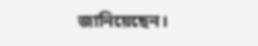জানিয়েছেন।